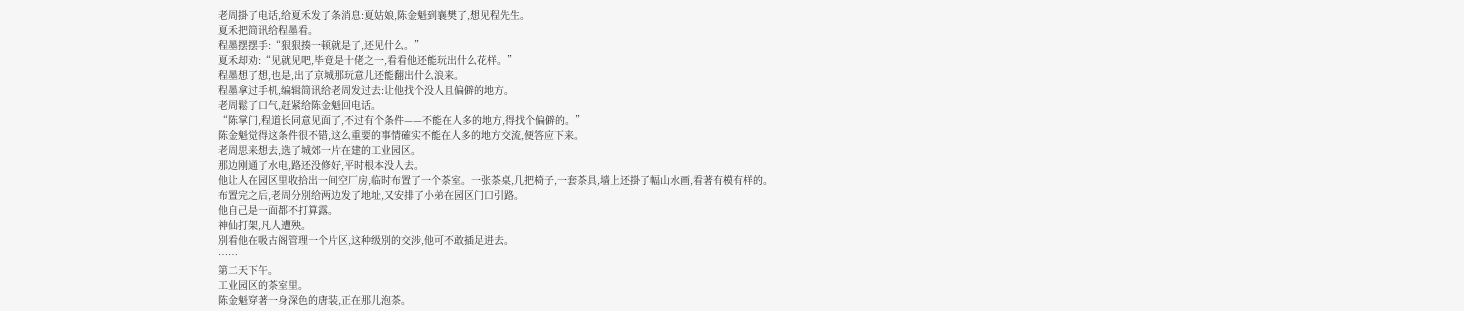老周掛了电话,给夏禾发了条消息:夏姑娘,陈金魁到襄樊了,想见程先生。
夏禾把简讯给程墨看。
程墨摆摆手:“狠狠揍一顿就是了,还见什么。”
夏禾却劝:“见就见吧,毕竟是十佬之一,看看他还能玩出什么花样。”
程墨想了想,也是,出了京城那玩意儿还能翻出什么浪来。
程墨拿过手机,编辑简讯给老周发过去:让他找个没人且偏僻的地方。
老周鬆了口气,赶紧给陈金魁回电话。
“陈掌门,程道长同意见面了,不过有个条件——不能在人多的地方,得找个偏僻的。”
陈金魁觉得这条件很不错,这么重要的事情確实不能在人多的地方交流,便答应下来。
老周思来想去,选了城郊一片在建的工业园区。
那边刚通了水电,路还没修好,平时根本没人去。
他让人在园区里收拾出一间空厂房,临时布置了一个茶室。一张茶桌,几把椅子,一套茶具,墙上还掛了幅山水画,看著有模有样的。
布置完之后,老周分別给两边发了地址,又安排了小弟在园区门口引路。
他自己是一面都不打算露。
神仙打架,凡人遭殃。
別看他在吸古阁管理一个片区,这种级別的交涉,他可不敢插足进去。
……
第二天下午。
工业园区的茶室里。
陈金魁穿著一身深色的唐装,正在那儿泡茶。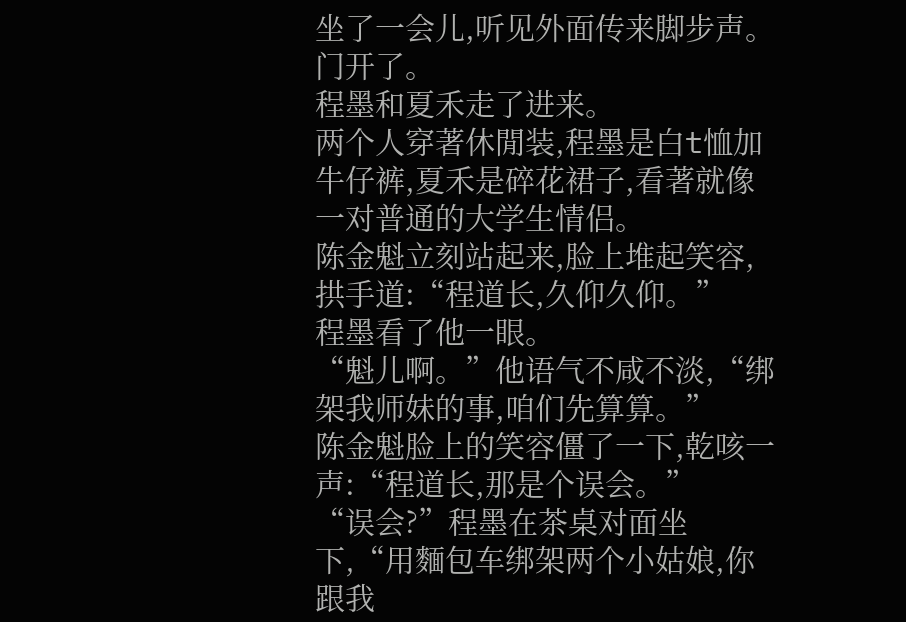坐了一会儿,听见外面传来脚步声。
门开了。
程墨和夏禾走了进来。
两个人穿著休閒装,程墨是白t恤加牛仔裤,夏禾是碎花裙子,看著就像一对普通的大学生情侣。
陈金魁立刻站起来,脸上堆起笑容,拱手道:“程道长,久仰久仰。”
程墨看了他一眼。
“魁儿啊。”他语气不咸不淡,“绑架我师妹的事,咱们先算算。”
陈金魁脸上的笑容僵了一下,乾咳一声:“程道长,那是个误会。”
“误会?”程墨在茶桌对面坐下,“用麵包车绑架两个小姑娘,你跟我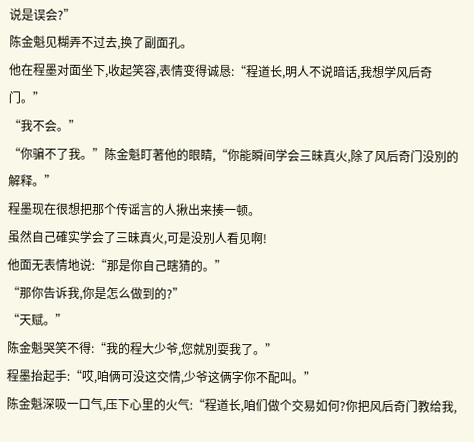说是误会?”
陈金魁见糊弄不过去,换了副面孔。
他在程墨对面坐下,收起笑容,表情变得诚恳:“程道长,明人不说暗话,我想学风后奇门。”
“我不会。”
“你骗不了我。”陈金魁盯著他的眼睛,“你能瞬间学会三昧真火,除了风后奇门没別的解释。”
程墨现在很想把那个传谣言的人揪出来揍一顿。
虽然自己確实学会了三昧真火,可是没別人看见啊!
他面无表情地说:“那是你自己瞎猜的。”
“那你告诉我,你是怎么做到的?”
“天赋。”
陈金魁哭笑不得:“我的程大少爷,您就別耍我了。”
程墨抬起手:“哎,咱俩可没这交情,少爷这俩字你不配叫。”
陈金魁深吸一口气,压下心里的火气:“程道长,咱们做个交易如何?你把风后奇门教给我,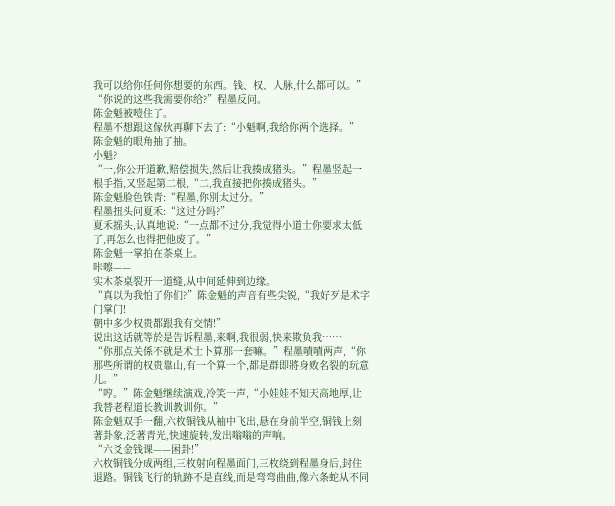我可以给你任何你想要的东西。钱、权、人脉,什么都可以。”
“你说的这些我需要你给?”程墨反问。
陈金魁被噎住了。
程墨不想跟这傢伙再聊下去了:“小魁啊,我给你两个选择。”
陈金魁的眼角抽了抽。
小魁?
“一,你公开道歉,赔偿损失,然后让我揍成猪头。”程墨竖起一根手指,又竖起第二根,“二,我直接把你揍成猪头。”
陈金魁脸色铁青:“程墨,你別太过分。”
程墨扭头问夏禾:“这过分吗?”
夏禾摇头,认真地说:“一点都不过分,我觉得小道士你要求太低了,再怎么也得把他废了。”
陈金魁一掌拍在茶桌上。
咔嚓——
实木茶桌裂开一道缝,从中间延伸到边缘。
“真以为我怕了你们?”陈金魁的声音有些尖锐,“我好歹是术字门掌门!
朝中多少权贵都跟我有交情!”
说出这话就等於是告诉程墨,来啊,我很弱,快来欺负我……
“你那点关係不就是术士卜算那一套嘛。”程墨嘖嘖两声,“你那些所谓的权贵靠山,有一个算一个,都是群即將身败名裂的玩意儿。”
“哼。”陈金魁继续演戏,冷笑一声,“小娃娃不知天高地厚,让我替老程道长教训教训你。”
陈金魁双手一翻,六枚铜钱从袖中飞出,悬在身前半空,铜钱上刻著卦象,泛著青光,快速旋转,发出嗡嗡的声响。
“六爻金钱课——困卦!”
六枚铜钱分成两组,三枚射向程墨面门,三枚绕到程墨身后,封住退路。铜钱飞行的轨跡不是直线,而是弯弯曲曲,像六条蛇从不同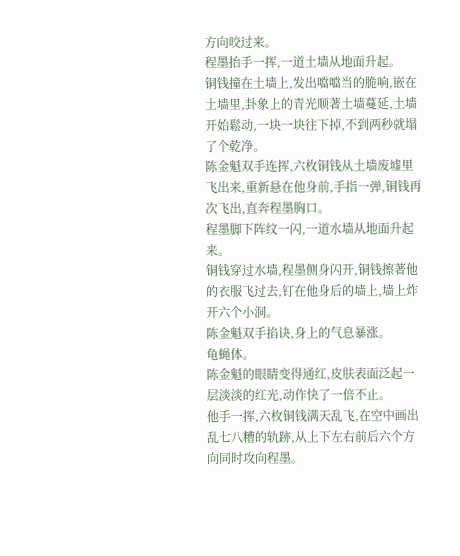方向咬过来。
程墨抬手一挥,一道土墙从地面升起。
铜钱撞在土墙上,发出噹噹当的脆响,嵌在土墙里,卦象上的青光顺著土墙蔓延,土墙开始鬆动,一块一块往下掉,不到两秒就塌了个乾净。
陈金魁双手连挥,六枚铜钱从土墙废墟里飞出来,重新悬在他身前,手指一弹,铜钱再次飞出,直奔程墨胸口。
程墨脚下阵纹一闪,一道水墙从地面升起来。
铜钱穿过水墙,程墨侧身闪开,铜钱擦著他的衣服飞过去,钉在他身后的墙上,墙上炸开六个小洞。
陈金魁双手掐诀,身上的气息暴涨。
龟蝇体。
陈金魁的眼睛变得通红,皮肤表面泛起一层淡淡的红光,动作快了一倍不止。
他手一挥,六枚铜钱满天乱飞,在空中画出乱七八糟的轨跡,从上下左右前后六个方向同时攻向程墨。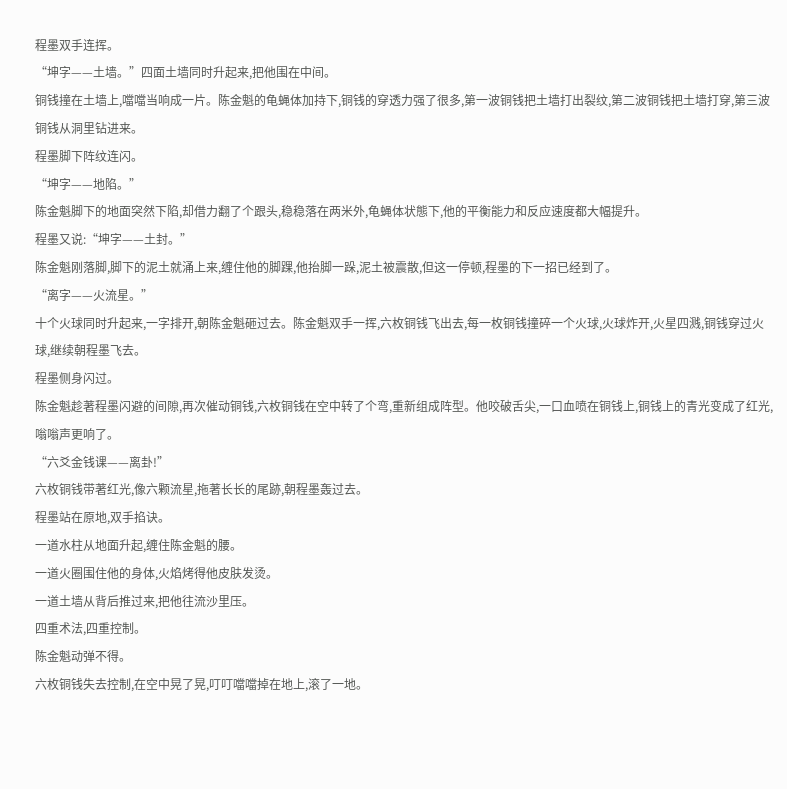程墨双手连挥。
“坤字——土墙。”四面土墙同时升起来,把他围在中间。
铜钱撞在土墙上,噹噹当响成一片。陈金魁的龟蝇体加持下,铜钱的穿透力强了很多,第一波铜钱把土墙打出裂纹,第二波铜钱把土墙打穿,第三波铜钱从洞里钻进来。
程墨脚下阵纹连闪。
“坤字——地陷。”
陈金魁脚下的地面突然下陷,却借力翻了个跟头,稳稳落在两米外,龟蝇体状態下,他的平衡能力和反应速度都大幅提升。
程墨又说:“坤字——土封。”
陈金魁刚落脚,脚下的泥土就涌上来,缠住他的脚踝,他抬脚一跺,泥土被震散,但这一停顿,程墨的下一招已经到了。
“离字——火流星。”
十个火球同时升起来,一字排开,朝陈金魁砸过去。陈金魁双手一挥,六枚铜钱飞出去,每一枚铜钱撞碎一个火球,火球炸开,火星四溅,铜钱穿过火球,继续朝程墨飞去。
程墨侧身闪过。
陈金魁趁著程墨闪避的间隙,再次催动铜钱,六枚铜钱在空中转了个弯,重新组成阵型。他咬破舌尖,一口血喷在铜钱上,铜钱上的青光变成了红光,嗡嗡声更响了。
“六爻金钱课——离卦!”
六枚铜钱带著红光,像六颗流星,拖著长长的尾跡,朝程墨轰过去。
程墨站在原地,双手掐诀。
一道水柱从地面升起,缠住陈金魁的腰。
一道火圈围住他的身体,火焰烤得他皮肤发烫。
一道土墙从背后推过来,把他往流沙里压。
四重术法,四重控制。
陈金魁动弹不得。
六枚铜钱失去控制,在空中晃了晃,叮叮噹噹掉在地上,滚了一地。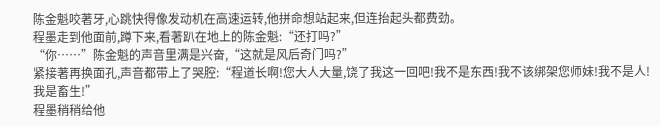陈金魁咬著牙,心跳快得像发动机在高速运转,他拼命想站起来,但连抬起头都费劲。
程墨走到他面前,蹲下来,看著趴在地上的陈金魁:“还打吗?”
“你……”陈金魁的声音里满是兴奋,“这就是风后奇门吗?”
紧接著再换面孔,声音都带上了哭腔:“程道长啊!您大人大量,饶了我这一回吧!我不是东西!我不该绑架您师妹!我不是人!我是畜生!”
程墨稍稍给他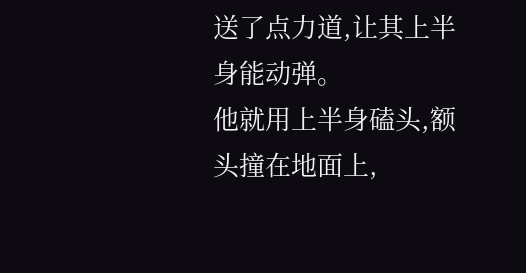送了点力道,让其上半身能动弹。
他就用上半身磕头,额头撞在地面上,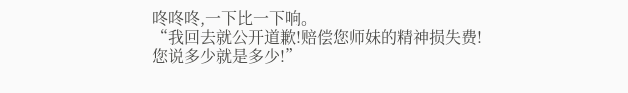咚咚咚,一下比一下响。
“我回去就公开道歉!赔偿您师妹的精神损失费!您说多少就是多少!”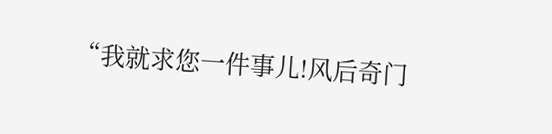“我就求您一件事儿!风后奇门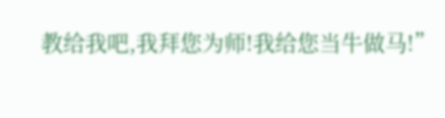教给我吧,我拜您为师!我给您当牛做马!”